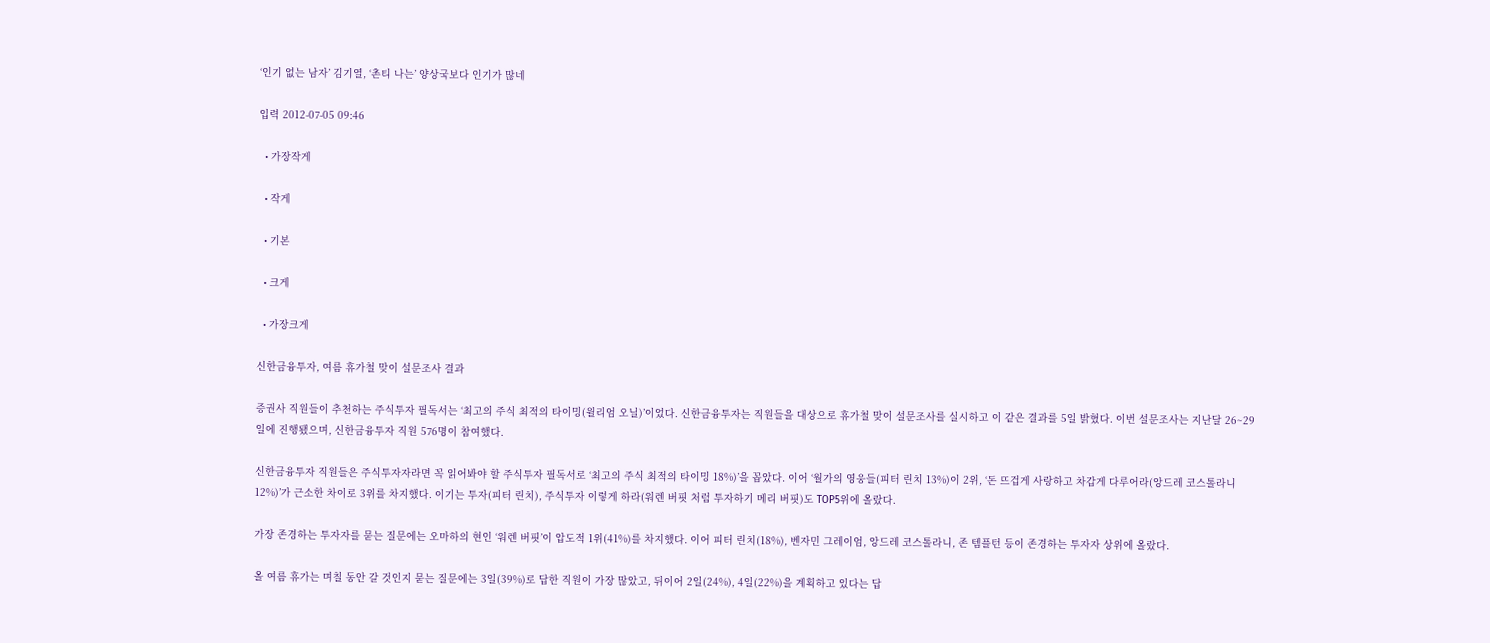‘인기 없는 남자’ 김기열, ‘촌티 나는’ 양상국보다 인기가 많네

입력 2012-07-05 09:46

  • 가장작게

  • 작게

  • 기본

  • 크게

  • 가장크게

신한금융투자, 여름 휴가철 맞이 설문조사 결과

증권사 직원들이 추천하는 주식투자 필독서는 ‘최고의 주식 최적의 타이밍(윌리엄 오닐)’이었다. 신한금융투자는 직원들을 대상으로 휴가철 맞이 설문조사를 실시하고 이 같은 결과를 5일 밝혔다. 이번 설문조사는 지난달 26~29일에 진행됐으며, 신한금융투자 직원 576명이 참여했다.

신한금융투자 직원들은 주식투자자라면 꼭 읽어봐야 할 주식투자 필독서로 ‘최고의 주식 최적의 타이밍 18%)’을 꼽았다. 이어 ‘월가의 영웅들(피터 린치 13%)이 2위, ‘돈 뜨겁게 사랑하고 차갑게 다루어라(앙드레 코스톨라니 12%)’가 근소한 차이로 3위를 차지했다. 이기는 투자(피터 린치), 주식투자 이렇게 하라(워렌 버핏 처럼 투자하기 메리 버핏)도 TOP5위에 올랐다.

가장 존경하는 투자자를 묻는 질문에는 오마하의 현인 ‘워렌 버핏’이 압도적 1위(41%)를 차지했다. 이어 피터 린치(18%), 벤자민 그레이엄, 앙드레 코스톨라니, 존 템플턴 등이 존경하는 투자자 상위에 올랐다.

올 여름 휴가는 며칠 동안 갈 것인지 묻는 질문에는 3일(39%)로 답한 직원이 가장 많았고, 뒤이어 2일(24%), 4일(22%)을 계획하고 있다는 답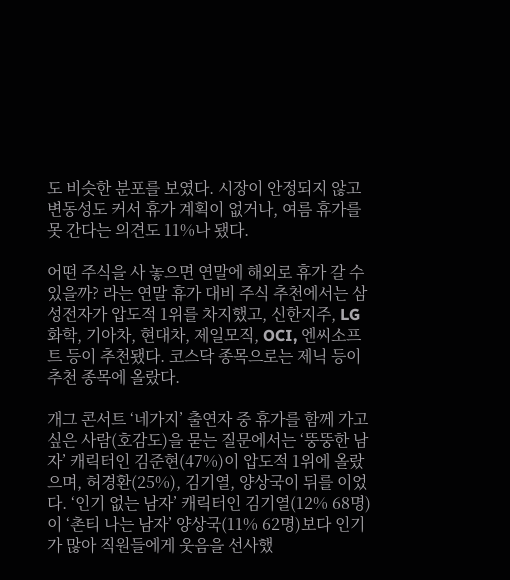도 비슷한 분포를 보였다. 시장이 안정되지 않고 변동성도 커서 휴가 계획이 없거나, 여름 휴가를 못 간다는 의견도 11%나 됐다.

어떤 주식을 사 놓으면 연말에 해외로 휴가 갈 수 있을까? 라는 연말 휴가 대비 주식 추천에서는 삼성전자가 압도적 1위를 차지했고, 신한지주, LG화학, 기아차, 현대차, 제일모직, OCI, 엔씨소프트 등이 추천됐다. 코스닥 종목으로는 제닉 등이 추천 종목에 올랐다.

개그 콘서트 ‘네가지’ 출연자 중 휴가를 함께 가고 싶은 사람(호감도)을 묻는 질문에서는 ‘뚱뚱한 남자’ 캐릭터인 김준현(47%)이 압도적 1위에 올랐으며, 허경환(25%), 김기열, 양상국이 뒤를 이었다. ‘인기 없는 남자’ 캐릭터인 김기열(12% 68명)이 ‘촌티 나는 남자’ 양상국(11% 62명)보다 인기가 많아 직원들에게 웃음을 선사했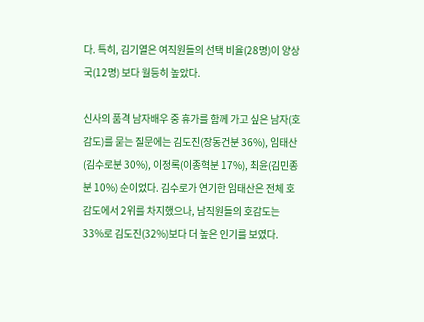다. 특히, 김기열은 여직원들의 선택 비율(28명)이 양상국(12명) 보다 월등히 높았다.

신사의 품격 남자배우 중 휴가를 함께 가고 싶은 남자(호감도)를 묻는 질문에는 김도진(장동건분 36%), 임태산(김수로분 30%), 이정록(이종혁분 17%), 최윤(김민종분 10%) 순이었다. 김수로가 연기한 임태산은 전체 호감도에서 2위를 차지했으나, 남직원들의 호감도는 33%로 김도진(32%)보다 더 높은 인기를 보였다.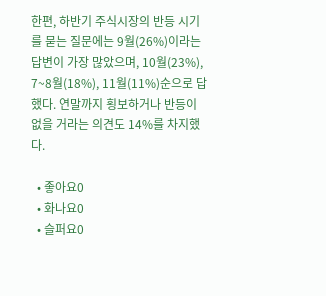한편, 하반기 주식시장의 반등 시기를 묻는 질문에는 9월(26%)이라는 답변이 가장 많았으며, 10월(23%), 7~8월(18%), 11월(11%)순으로 답했다. 연말까지 횡보하거나 반등이 없을 거라는 의견도 14%를 차지했다.

  • 좋아요0
  • 화나요0
  • 슬퍼요0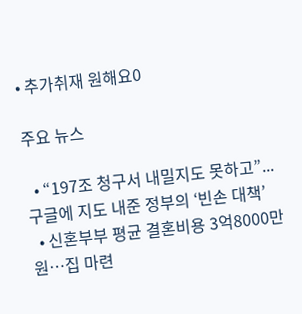• 추가취재 원해요0

주요 뉴스

  • “197조 청구서 내밀지도 못하고”...구글에 지도 내준 정부의 ‘빈손 대책’
  • 신혼부부 평균 결혼비용 3억8000만원…집 마련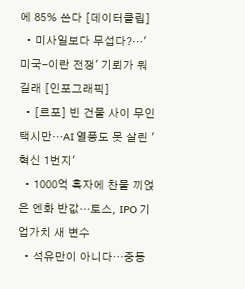에 85% 쓴다 [데이터클립]
  • 미사일보다 무섭다?…'미국-이란 전쟁' 기뢰가 뭐길래 [인포그래픽]
  • [르포] 빈 건물 사이 무인택시만…AI 열풍도 못 살린 '혁신 1번지'
  • 1000억 흑자에 찬물 끼얹은 엔화 반값…토스, IPO 기업가치 새 변수
  • 석유만이 아니다⋯중동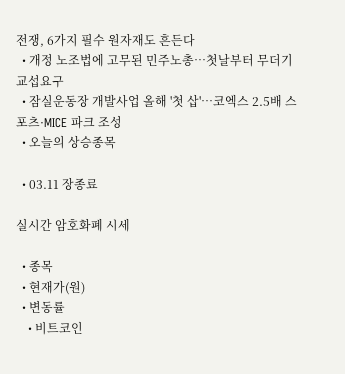전쟁, 6가지 필수 원자재도 흔든다
  • 개정 노조법에 고무된 민주노총⋯첫날부터 무더기 교섭요구
  • 잠실운동장 개발사업 올해 '첫 삽'…코엑스 2.5배 스포츠·MICE 파크 조성
  • 오늘의 상승종목

  • 03.11 장종료

실시간 암호화폐 시세

  • 종목
  • 현재가(원)
  • 변동률
    • 비트코인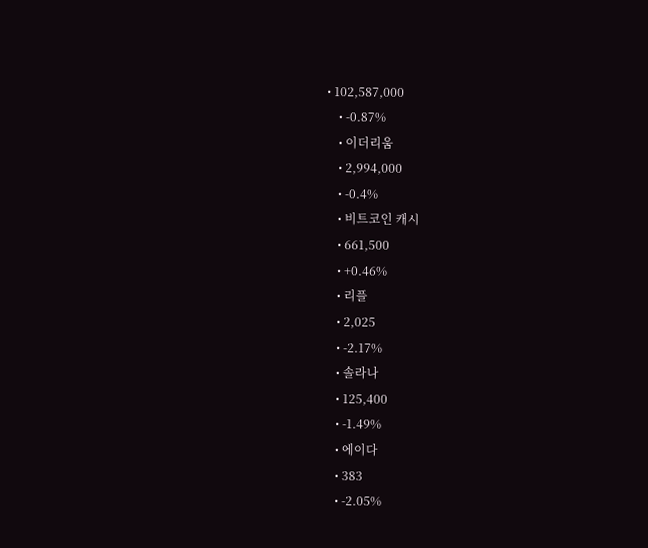• 102,587,000
    • -0.87%
    • 이더리움
    • 2,994,000
    • -0.4%
    • 비트코인 캐시
    • 661,500
    • +0.46%
    • 리플
    • 2,025
    • -2.17%
    • 솔라나
    • 125,400
    • -1.49%
    • 에이다
    • 383
    • -2.05%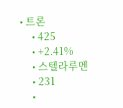• 트론
    • 425
    • +2.41%
    • 스텔라루멘
    • 231
    •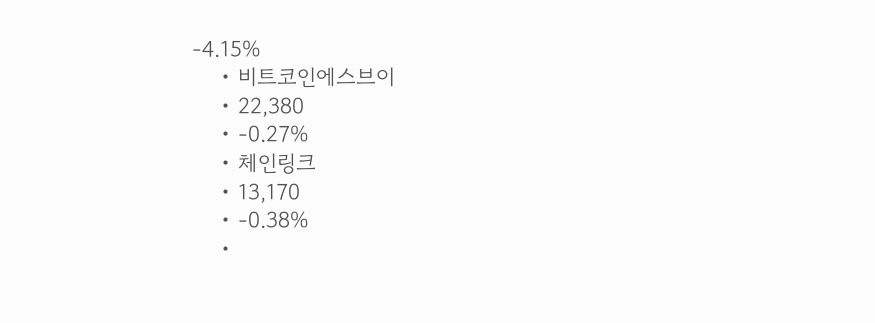-4.15%
    • 비트코인에스브이
    • 22,380
    • -0.27%
    • 체인링크
    • 13,170
    • -0.38%
    •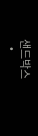샌드박스
    •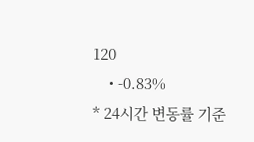120
    • -0.83%
* 24시간 변동률 기준